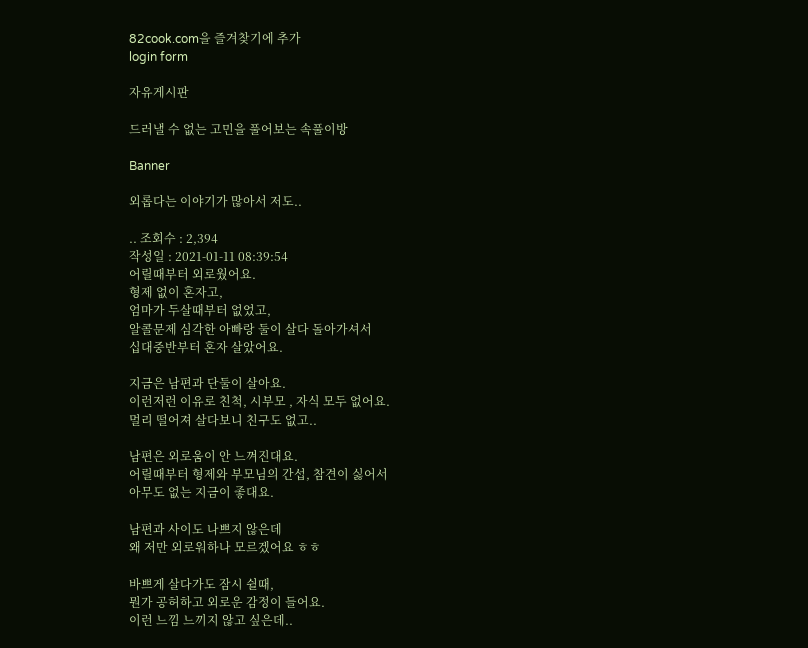82cook.com을 즐겨찾기에 추가
login form

자유게시판

드러낼 수 없는 고민을 풀어보는 속풀이방

Banner

외롭다는 이야기가 많아서 저도..

.. 조회수 : 2,394
작성일 : 2021-01-11 08:39:54
어릴때부터 외로웠어요.
형제 없이 혼자고,
엄마가 두살때부터 없었고,
알콜문제 심각한 아빠랑 둘이 살다 돌아가셔서
십대중반부터 혼자 살았어요.

지금은 남편과 단둘이 살아요.
이런저런 이유로 친척, 시부모 , 자식 모두 없어요.
멀리 떨어져 살다보니 친구도 없고..

남편은 외로움이 안 느껴진대요.
어릴때부터 형제와 부모님의 간섭, 참견이 싫어서
아무도 없는 지금이 좋대요.

남편과 사이도 나쁘지 않은데
왜 저만 외로워하나 모르겠어요 ㅎㅎ

바쁘게 살다가도 잠시 쉴때,
뭔가 공허하고 외로운 감정이 들어요.
이런 느낌 느끼지 않고 싶은데..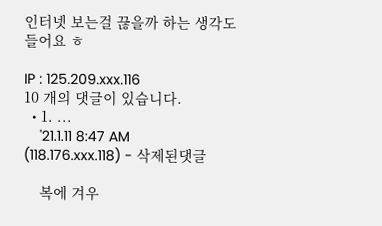인터넷 보는걸 끊을까 하는 생각도 들어요 ㅎ

IP : 125.209.xxx.116
10 개의 댓글이 있습니다.
  • 1. ...
    '21.1.11 8:47 AM (118.176.xxx.118) - 삭제된댓글

    복에 겨우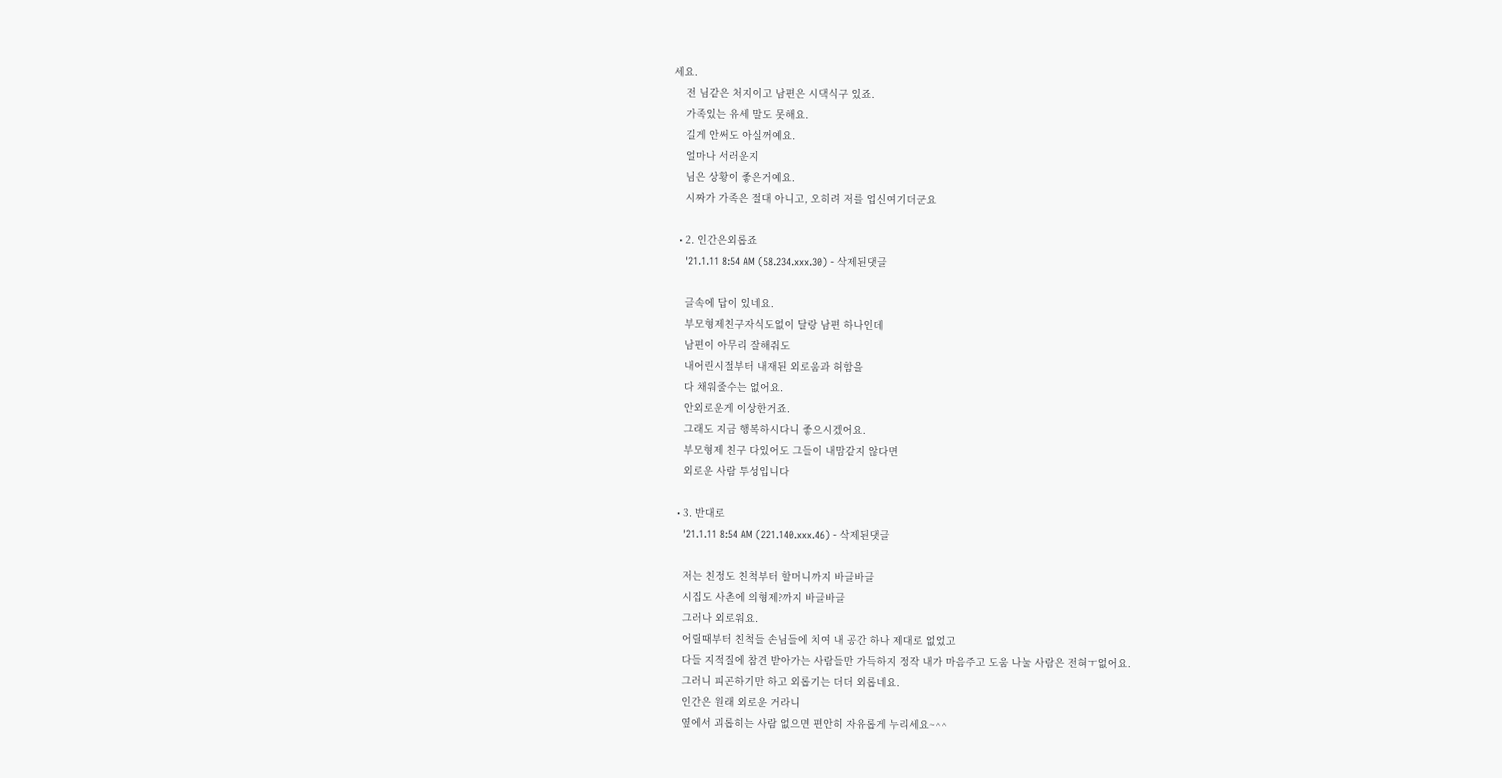세요.
    전 님같은 처지이고 남편은 시댁식구 있죠.
    가족있는 유세 말도 못해요.
    길게 안써도 아실꺼예요.
    얼마나 서러운지
    님은 상황이 좋은거예요.
    시짜가 가족은 절대 아니고, 오히려 저를 업신여기더군요

  • 2. 인간은외롭죠
    '21.1.11 8:54 AM (58.234.xxx.30) - 삭제된댓글

    글속에 답이 있네요.
    부모형제친구자식도없이 달랑 남편 하나인데
    남편이 아무리 잘해줘도
    내어린시절부터 내재된 외로움과 허함을
    다 채워줄수는 없어요.
    안외로운게 이상한거죠.
    그래도 지금 행복하시다니 좋으시겠어요.
    부모형제 친구 다있어도 그들이 내맘같지 않다면
    외로운 사람 투성입니다

  • 3. 반대로
    '21.1.11 8:54 AM (221.140.xxx.46) - 삭제된댓글

    저는 친정도 친척부터 할머니까지 바글바글
    시집도 사촌에 의형제?까지 바글바글
    그러나 외로워요.
    어릴때부터 친척들 손님들에 치여 내 공간 하나 제대로 없었고
    다들 지적질에 참견 받아가는 사람들만 가득하지 정작 내가 마음주고 도움 나눌 사람은 전혀ㅜ없어요.
    그러니 피곤하기만 하고 외롭기는 더더 외롭네요.
    인간은 원래 외로운 거라니
    옆에서 괴롭히는 사람 없으면 편안히 자유롭게 누리세요~^^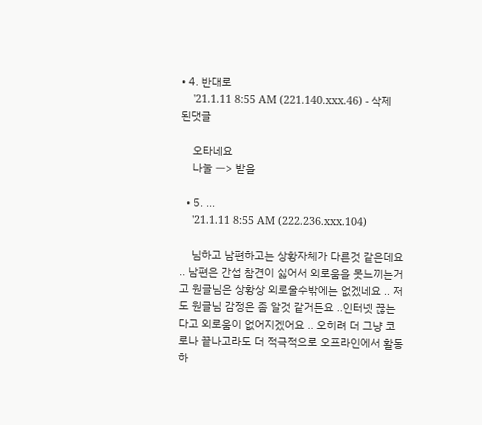• 4. 반대로
    '21.1.11 8:55 AM (221.140.xxx.46) - 삭제된댓글

    오타네요
    나눌 ㅡ> 받을

  • 5. ...
    '21.1.11 8:55 AM (222.236.xxx.104)

    님하고 남편하고는 상황자체가 다른것 같은데요 .. 남편은 간섭 참견이 싫어서 외로움을 못느끼는거고 원글님은 상황상 외로울수밖에는 없겠네요 .. 저도 원글님 감정은 좀 알것 같거든요 ..인터넷 끊는다고 외로움이 없어지겠어요 .. 오히려 더 그냥 코로나 끝나고라도 더 적극적으로 오프라인에서 활동하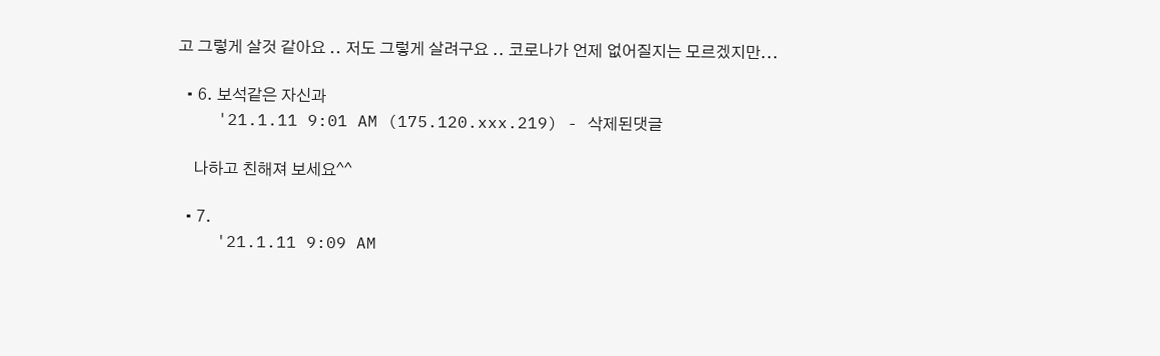고 그렇게 살것 같아요 .. 저도 그렇게 살려구요 .. 코로나가 언제 없어질지는 모르겠지만...

  • 6. 보석같은 자신과
    '21.1.11 9:01 AM (175.120.xxx.219) - 삭제된댓글

    나하고 친해져 보세요^^

  • 7.
    '21.1.11 9:09 AM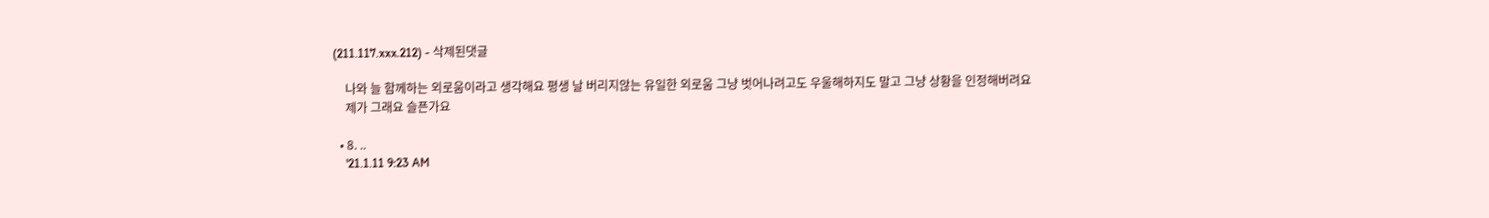(211.117.xxx.212) - 삭제된댓글

    나와 늘 함께하는 외로움이라고 생각해요 평생 날 버리지않는 유일한 외로움 그냥 벗어나려고도 우울해하지도 말고 그냥 상황을 인정해버려요
    제가 그래요 슬픈가요

  • 8. ..
    '21.1.11 9:23 AM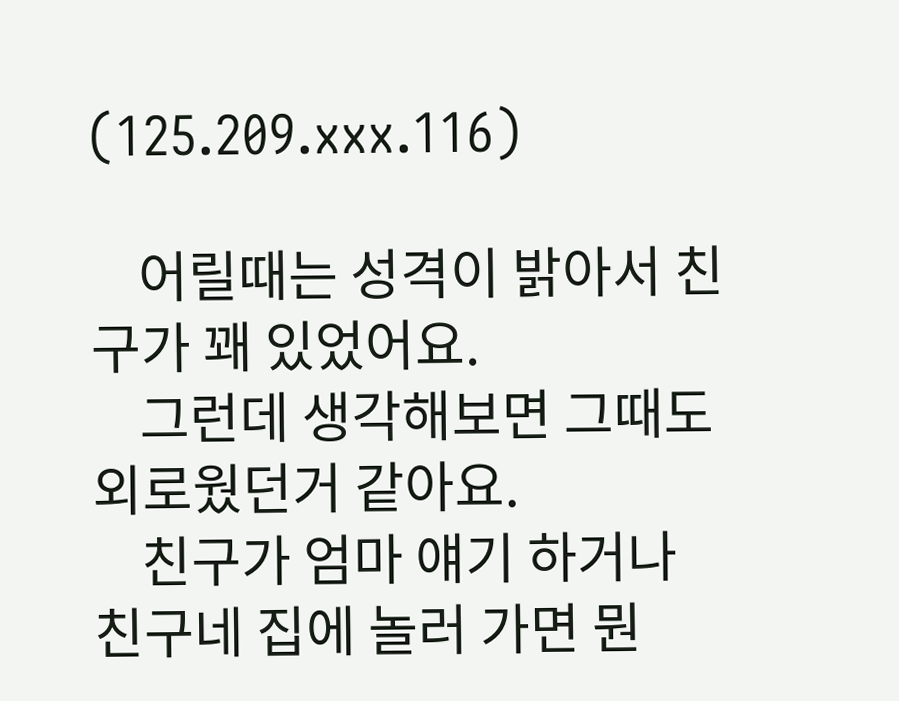(125.209.xxx.116)

    어릴때는 성격이 밝아서 친구가 꽤 있었어요.
    그런데 생각해보면 그때도 외로웠던거 같아요.
    친구가 엄마 얘기 하거나 친구네 집에 놀러 가면 뭔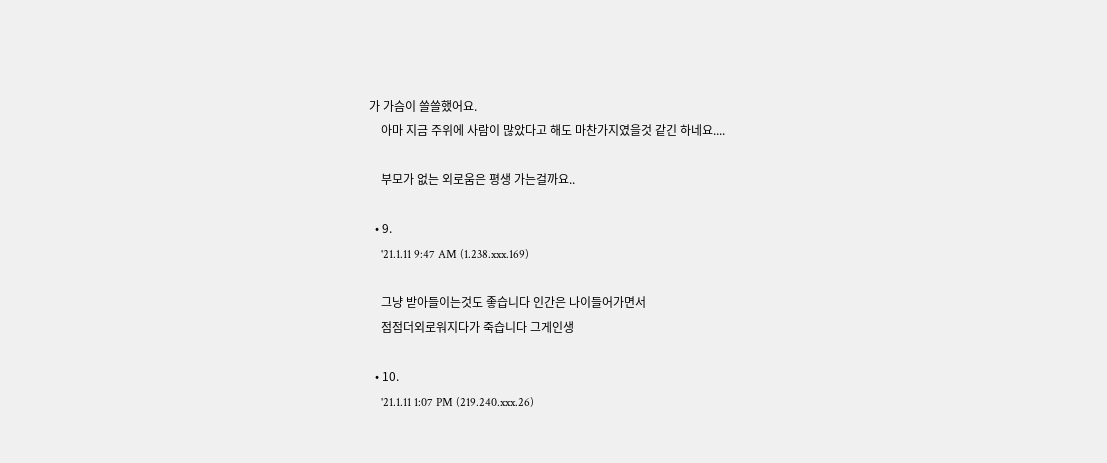가 가슴이 쓸쓸했어요.
    아마 지금 주위에 사람이 많았다고 해도 마찬가지였을것 같긴 하네요....

    부모가 없는 외로움은 평생 가는걸까요..

  • 9.
    '21.1.11 9:47 AM (1.238.xxx.169)

    그냥 받아들이는것도 좋습니다 인간은 나이들어가면서
    점점더외로워지다가 죽습니다 그게인생

  • 10.
    '21.1.11 1:07 PM (219.240.xxx.26)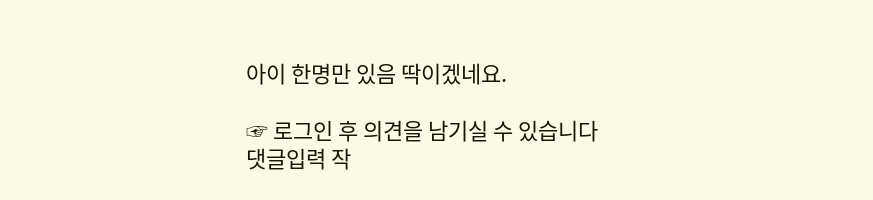아이 한명만 있음 딱이겠네요.

☞ 로그인 후 의견을 남기실 수 있습니다
댓글입력 작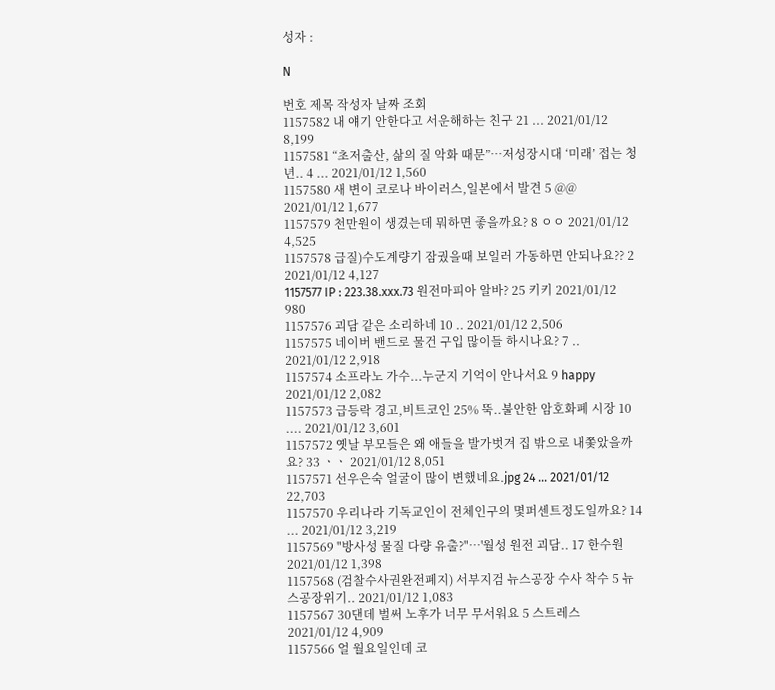성자 :

N

번호 제목 작성자 날짜 조회
1157582 내 얘기 안한다고 서운해하는 친구 21 ... 2021/01/12 8,199
1157581 “초저출산, 삶의 질 악화 때문”…저성장시대 ‘미래’ 접는 청년.. 4 ... 2021/01/12 1,560
1157580 새 변이 코로나 바이러스,일본에서 발견 5 @@ 2021/01/12 1,677
1157579 천만원이 생겼는데 뭐하면 좋을까요? 8 ㅇㅇ 2021/01/12 4,525
1157578 급질)수도계량기 잠궜을때 보일러 가동하면 안되나요?? 2 2021/01/12 4,127
1157577 IP : 223.38.xxx.73 원전마피아 알바? 25 키키 2021/01/12 980
1157576 괴담 같은 소리하네 10 .. 2021/01/12 2,506
1157575 네이버 밴드로 물건 구입 많이들 하시나요? 7 .. 2021/01/12 2,918
1157574 소프라노 가수...누군지 기억이 안나서요 9 happy 2021/01/12 2,082
1157573 급등락 경고,비트코인 25% 뚝..불안한 암호화폐 시장 10 .... 2021/01/12 3,601
1157572 옛날 부모들은 왜 애들을 발가벗겨 집 밖으로 내쫓았을까요? 33 ㆍㆍ 2021/01/12 8,051
1157571 선우은숙 얼굴이 많이 변했네요.jpg 24 ... 2021/01/12 22,703
1157570 우리나라 기독교인이 전체인구의 몇퍼센트정도일까요? 14 ... 2021/01/12 3,219
1157569 "방사성 물질 다량 유출?"…'월성 원전 괴담.. 17 한수원 2021/01/12 1,398
1157568 (검찰수사권완전폐지) 서부지검 뉴스공장 수사 착수 5 뉴스공장위기.. 2021/01/12 1,083
1157567 30댄데 벌써 노후가 너무 무서워요 5 스트레스 2021/01/12 4,909
1157566 얼 월요일인데 코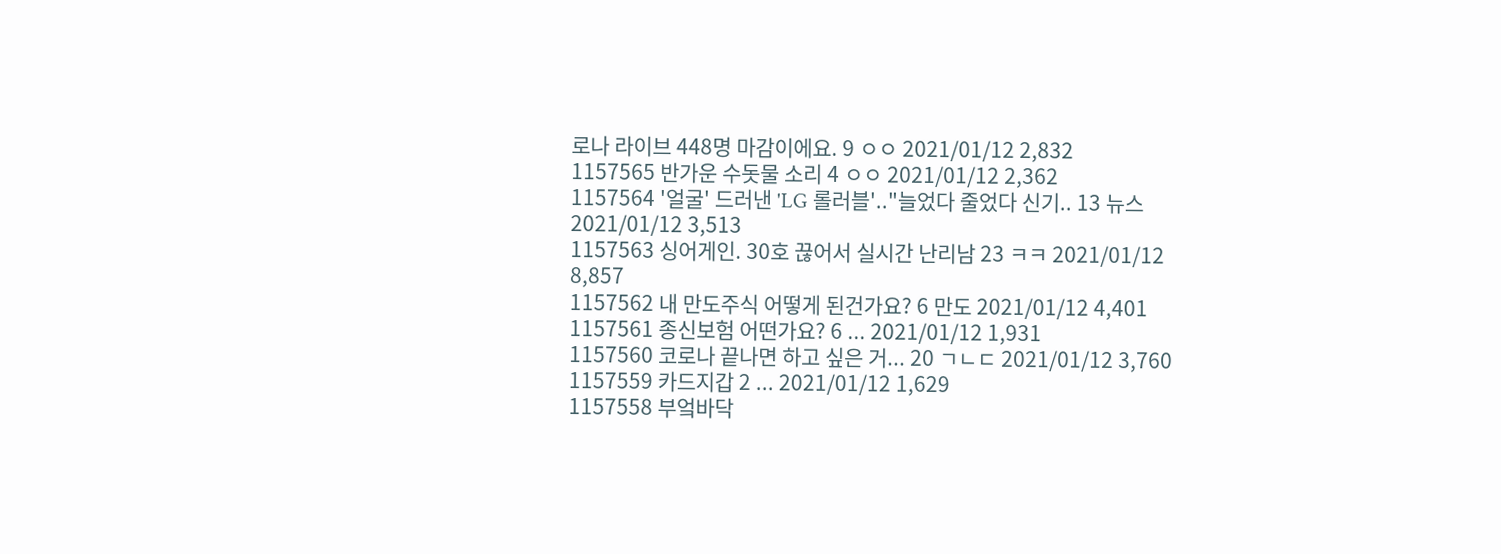로나 라이브 448명 마감이에요. 9 ㅇㅇ 2021/01/12 2,832
1157565 반가운 수돗물 소리 4 ㅇㅇ 2021/01/12 2,362
1157564 '얼굴' 드러낸 'LG 롤러블'.."늘었다 줄었다 신기.. 13 뉴스 2021/01/12 3,513
1157563 싱어게인. 30호 끊어서 실시간 난리남 23 ㅋㅋ 2021/01/12 8,857
1157562 내 만도주식 어떻게 된건가요? 6 만도 2021/01/12 4,401
1157561 종신보험 어떤가요? 6 ... 2021/01/12 1,931
1157560 코로나 끝나면 하고 싶은 거... 20 ㄱㄴㄷ 2021/01/12 3,760
1157559 카드지갑 2 ... 2021/01/12 1,629
1157558 부엌바닥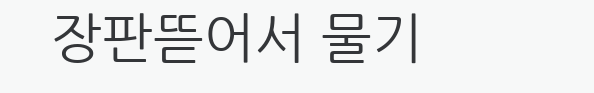장판뜯어서 물기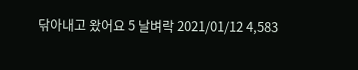닦아내고 왔어요 5 날벼락 2021/01/12 4,583